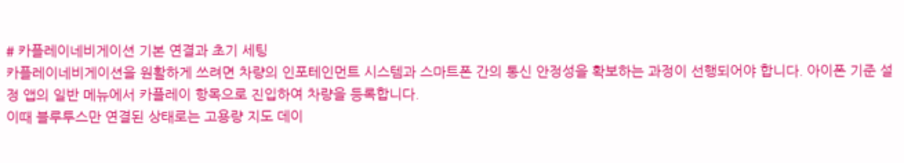# 카플레이네비게이션 기본 연결과 초기 세팅
카플레이네비게이션을 원활하게 쓰려면 차량의 인포테인먼트 시스템과 스마트폰 간의 통신 안정성을 확보하는 과정이 선행되어야 합니다. 아이폰 기준 설정 앱의 일반 메뉴에서 카플레이 항목으로 진입하여 차량을 등록합니다.
이때 블루투스만 연결된 상태로는 고용량 지도 데이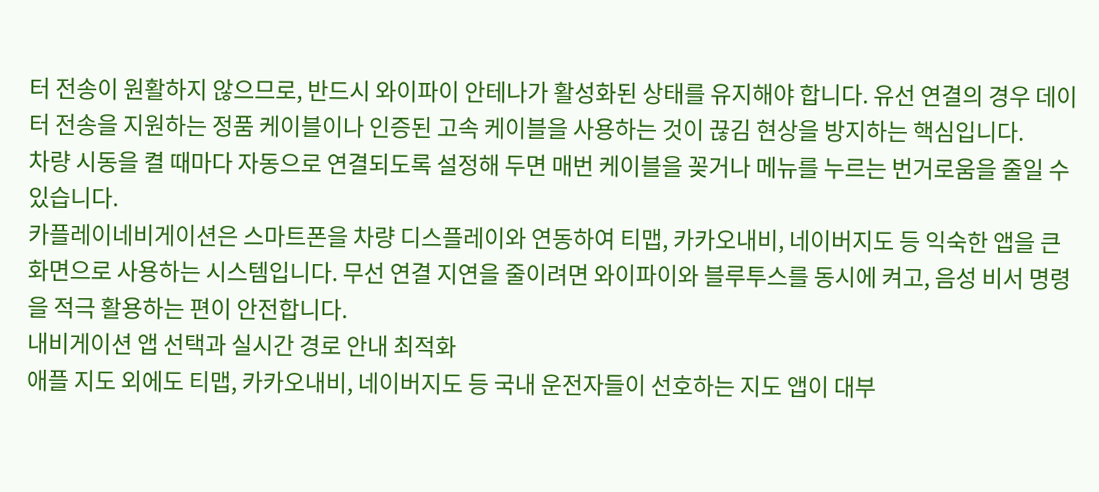터 전송이 원활하지 않으므로, 반드시 와이파이 안테나가 활성화된 상태를 유지해야 합니다. 유선 연결의 경우 데이터 전송을 지원하는 정품 케이블이나 인증된 고속 케이블을 사용하는 것이 끊김 현상을 방지하는 핵심입니다.
차량 시동을 켤 때마다 자동으로 연결되도록 설정해 두면 매번 케이블을 꽂거나 메뉴를 누르는 번거로움을 줄일 수 있습니다.
카플레이네비게이션은 스마트폰을 차량 디스플레이와 연동하여 티맵, 카카오내비, 네이버지도 등 익숙한 앱을 큰 화면으로 사용하는 시스템입니다. 무선 연결 지연을 줄이려면 와이파이와 블루투스를 동시에 켜고, 음성 비서 명령을 적극 활용하는 편이 안전합니다.
내비게이션 앱 선택과 실시간 경로 안내 최적화
애플 지도 외에도 티맵, 카카오내비, 네이버지도 등 국내 운전자들이 선호하는 지도 앱이 대부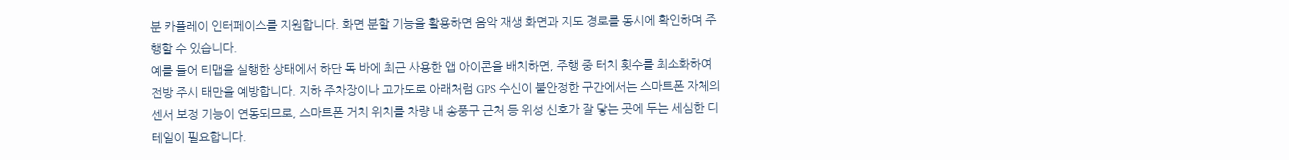분 카플레이 인터페이스를 지원합니다. 화면 분할 기능을 활용하면 음악 재생 화면과 지도 경로를 동시에 확인하며 주행할 수 있습니다.
예를 들어 티맵을 실행한 상태에서 하단 독 바에 최근 사용한 앱 아이콘을 배치하면, 주행 중 터치 횟수를 최소화하여 전방 주시 태만을 예방합니다. 지하 주차장이나 고가도로 아래처럼 GPS 수신이 불안정한 구간에서는 스마트폰 자체의 센서 보정 기능이 연동되므로, 스마트폰 거치 위치를 차량 내 송풍구 근처 등 위성 신호가 잘 닿는 곳에 두는 세심한 디테일이 필요합니다.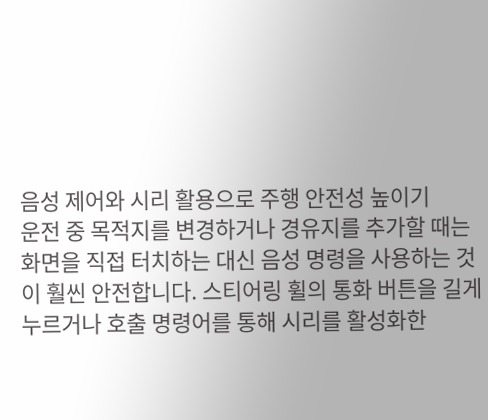음성 제어와 시리 활용으로 주행 안전성 높이기
운전 중 목적지를 변경하거나 경유지를 추가할 때는 화면을 직접 터치하는 대신 음성 명령을 사용하는 것이 훨씬 안전합니다. 스티어링 휠의 통화 버튼을 길게 누르거나 호출 명령어를 통해 시리를 활성화한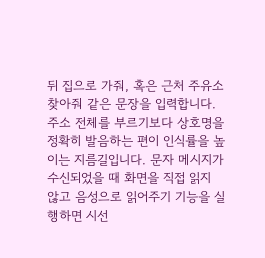뒤 집으로 가줘, 혹은 근처 주유소 찾아줘 같은 문장을 입력합니다.
주소 전체를 부르기보다 상호명을 정확히 발음하는 편이 인식률을 높이는 지름길입니다. 문자 메시지가 수신되었을 때 화면을 직접 읽지 않고 음성으로 읽어주기 기능을 실행하면 시선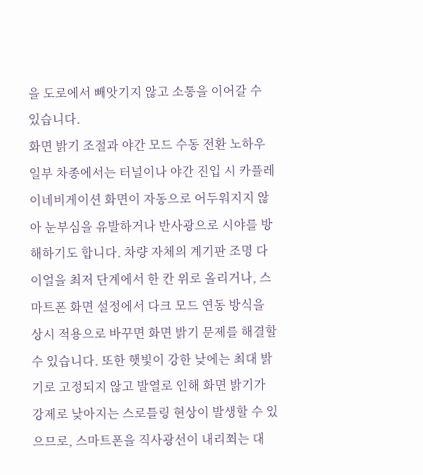을 도로에서 빼앗기지 않고 소통을 이어갈 수 있습니다.
화면 밝기 조절과 야간 모드 수동 전환 노하우
일부 차종에서는 터널이나 야간 진입 시 카플레이네비게이션 화면이 자동으로 어두워지지 않아 눈부심을 유발하거나 반사광으로 시야를 방해하기도 합니다. 차량 자체의 계기판 조명 다이얼을 최저 단계에서 한 칸 위로 올리거나, 스마트폰 화면 설정에서 다크 모드 연동 방식을 상시 적용으로 바꾸면 화면 밝기 문제를 해결할 수 있습니다. 또한 햇빛이 강한 낮에는 최대 밝기로 고정되지 않고 발열로 인해 화면 밝기가 강제로 낮아지는 스로틀링 현상이 발생할 수 있으므로, 스마트폰을 직사광선이 내리쬐는 대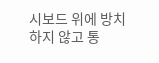시보드 위에 방치하지 않고 통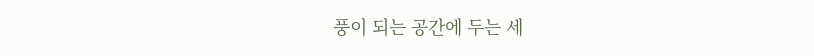풍이 되는 공간에 두는 세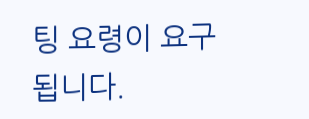팅 요령이 요구됩니다.